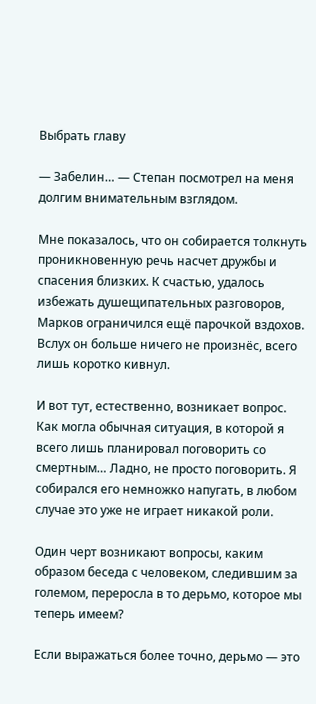Выбрать главу

— Забелин… — Степан посмотрел на меня долгим внимательным взглядом.

Мне показалось, что он собирается толкнуть проникновенную речь насчет дружбы и спасения близких. К счастью, удалось избежать душещипательных разговоров, Марков ограничился ещё парочкой вздохов. Вслух он больше ничего не произнёс, всего лишь коротко кивнул.

И вот тут, естественно, возникает вопрос. Как могла обычная ситуация, в которой я всего лишь планировал поговорить со смертным… Ладно, не просто поговорить. Я собирался его немножко напугать, в любом случае это уже не играет никакой роли.

Один черт возникают вопросы, каким образом беседа с человеком, следившим за големом, переросла в то дерьмо, которое мы теперь имеем?

Если выражаться более точно, дерьмо — это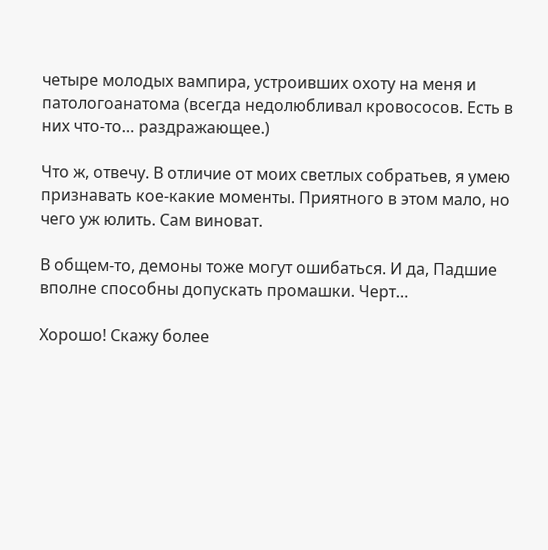четыре молодых вампира, устроивших охоту на меня и патологоанатома (всегда недолюбливал кровососов. Есть в них что-то… раздражающее.)

Что ж, отвечу. В отличие от моих светлых собратьев, я умею признавать кое-какие моменты. Приятного в этом мало, но чего уж юлить. Сам виноват.

В общем-то, демоны тоже могут ошибаться. И да, Падшие вполне способны допускать промашки. Черт…

Хорошо! Скажу более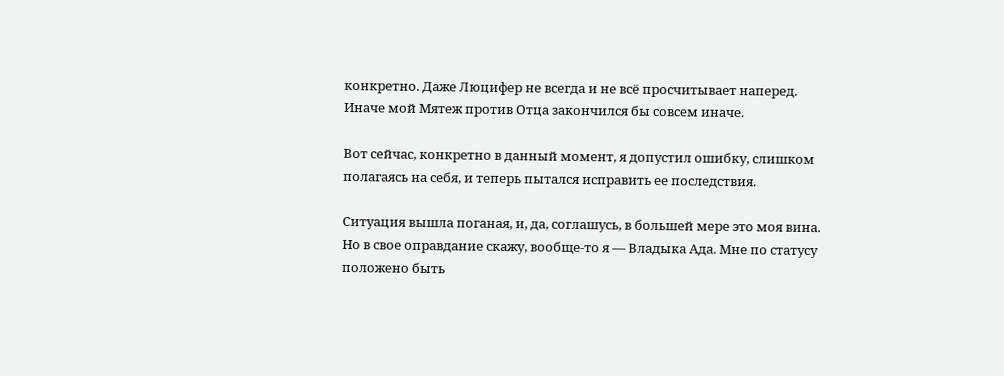конкретно. Даже Люцифер не всегда и не всё просчитывает наперед. Иначе мой Мятеж против Отца закончился бы совсем иначе.

Вот сейчас, конкретно в данный момент, я допустил ошибку, слишком полагаясь на себя, и теперь пытался исправить ее последствия.

Ситуация вышла поганая, и, да, соглашусь, в большей мере это моя вина. Но в свое оправдание скажу, вообще-то я — Владыка Ада. Мне по статусу положено быть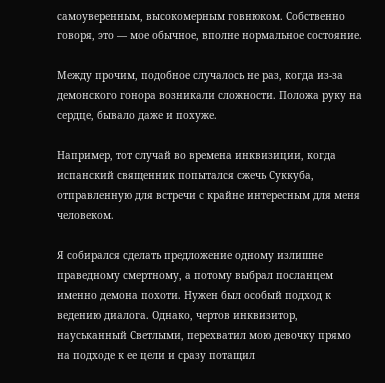самоуверенным, высокомерным говнюком. Собственно говоря, это — мое обычное, вполне нормальное состояние.

Между прочим, подобное случалось не раз, когда из-за демонского гонора возникали сложности. Положа руку на сердце, бывало даже и похуже.

Например, тот случай во времена инквизиции, когда испанский священник попытался сжечь Суккуба, отправленную для встречи с крайне интересным для меня человеком.

Я собирался сделать предложение одному излишне праведному смертному, а потому выбрал посланцем именно демона похоти. Нужен был особый подход к ведению диалога. Однако, чертов инквизитор, науськанный Светлыми, перехватил мою девочку прямо на подходе к ее цели и сразу потащил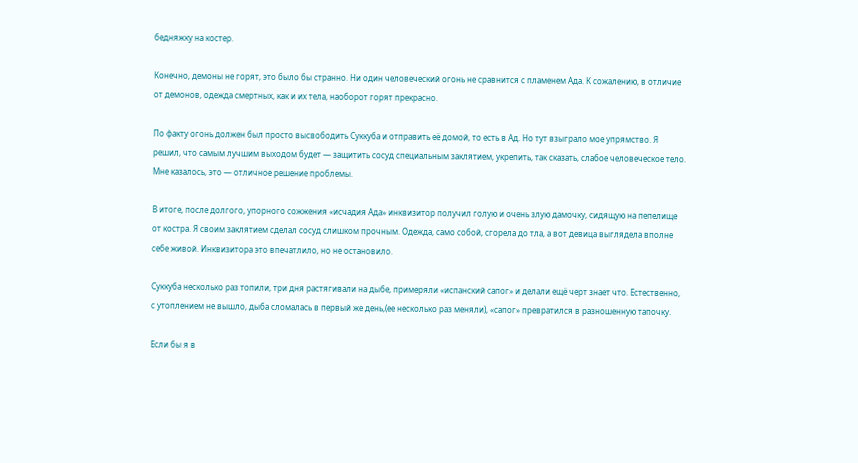бедняжку на костер.

Конечно, демоны не горят, это было бы странно. Ни один человеческий огонь не сравнится с пламенем Ада. К сожалению, в отличие от демонов, одежда смертных, как и их тела, наоборот горят прекрасно.

По факту огонь должен был просто высвободить Суккуба и отправить её домой, то есть в Ад. Но тут взыграло мое упрямство. Я решил, что самым лучшим выходом будет — защитить сосуд специальным заклятием, укрепить, так сказать, слабое человеческое тело. Мне казалось, это — отличное решение проблемы.

В итоге, после долгого, упорного сожжения «исчадия Ада» инквизитор получил голую и очень злую дамочку, сидящую на пепелище от костра. Я своим заклятием сделал сосуд слишком прочным. Одежда, само собой, сгорела до тла, а вот девица выглядела вполне себе живой. Инквизитора это впечатлило, но не остановило.

Суккуба несколько раз топили, три дня растягивали на дыбе, примеряли «испанский сапог» и делали ещё черт знает что. Естественно, с утоплением не вышло, дыба сломалась в первый же день,(ее несколько раз меняли), «сапог» превратился в разношенную тапочку.

Если бы я в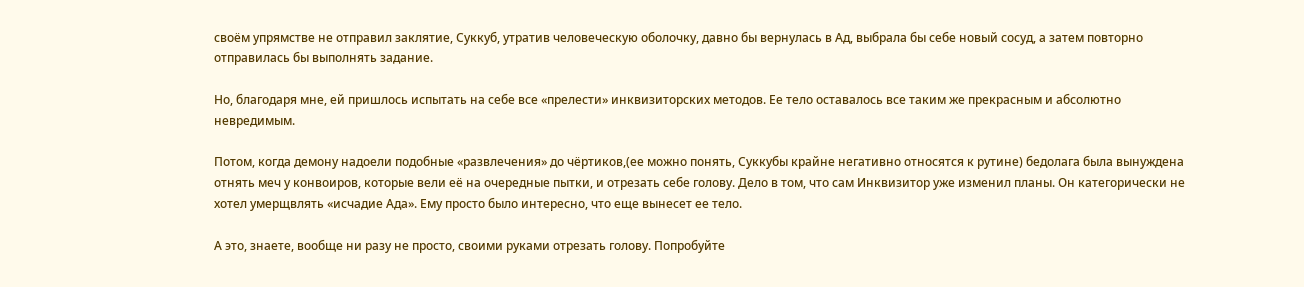своём упрямстве не отправил заклятие, Суккуб, утратив человеческую оболочку, давно бы вернулась в Ад, выбрала бы себе новый сосуд, а затем повторно отправилась бы выполнять задание.

Но, благодаря мне, ей пришлось испытать на себе все «прелести» инквизиторских методов. Ее тело оставалось все таким же прекрасным и абсолютно невредимым.

Потом, когда демону надоели подобные «развлечения» до чёртиков,(ее можно понять, Суккубы крайне негативно относятся к рутине) бедолага была вынуждена отнять меч у конвоиров, которые вели её на очередные пытки, и отрезать себе голову. Дело в том, что сам Инквизитор уже изменил планы. Он категорически не хотел умерщвлять «исчадие Ада». Ему просто было интересно, что еще вынесет ее тело.

А это, знаете, вообще ни разу не просто, своими руками отрезать голову. Попробуйте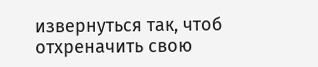извернуться так, чтоб отхреначить свою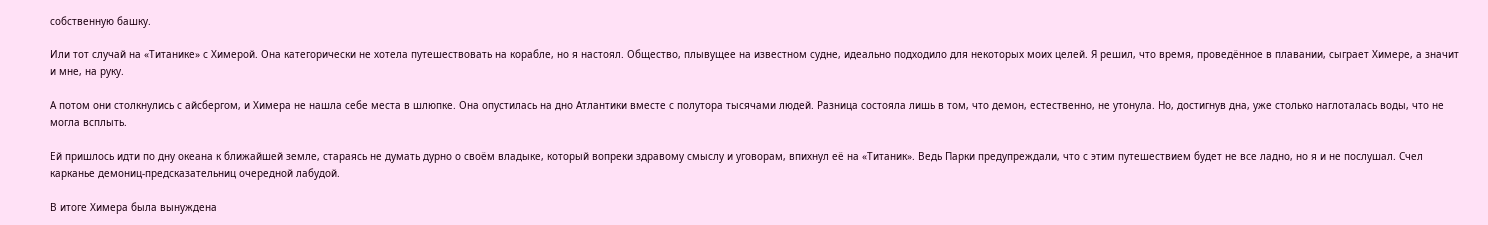собственную башку.

Или тот случай на «Титанике» с Химерой. Она категорически не хотела путешествовать на корабле, но я настоял. Общество, плывущее на известном судне, идеально подходило для некоторых моих целей. Я решил, что время, проведённое в плавании, сыграет Химере, а значит и мне, на руку.

А потом они столкнулись с айсбергом, и Химера не нашла себе места в шлюпке. Она опустилась на дно Атлантики вместе с полутора тысячами людей. Разница состояла лишь в том, что демон, естественно, не утонула. Но, достигнув дна, уже столько наглоталась воды, что не могла всплыть.

Ей пришлось идти по дну океана к ближайшей земле, стараясь не думать дурно о своём владыке, который вопреки здравому смыслу и уговорам, впихнул её на «Титаник». Ведь Парки предупреждали, что с этим путешествием будет не все ладно, но я и не послушал. Счел карканье демониц-предсказательниц очередной лабудой.

В итоге Химера была вынуждена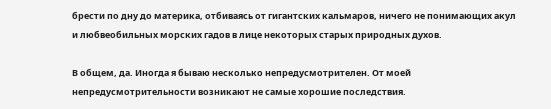брести по дну до материка, отбиваясь от гигантских кальмаров, ничего не понимающих акул и любвеобильных морских гадов в лице некоторых старых природных духов.

В общем, да. Иногда я бываю несколько непредусмотрителен. От моей непредусмотрительности возникают не самые хорошие последствия.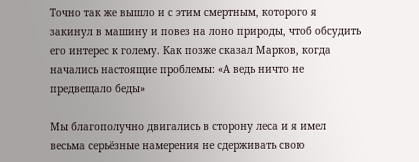Точно так же вышло и с этим смертным, которого я закинул в машину и повез на лоно природы, чтоб обсудить его интерес к голему. Как позже сказал Марков, когда начались настоящие проблемы: «А ведь ничто не предвещало беды»

Мы благополучно двигались в сторону леса и я имел весьма серьёзные намерения не сдерживать свою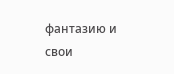фантазию и свои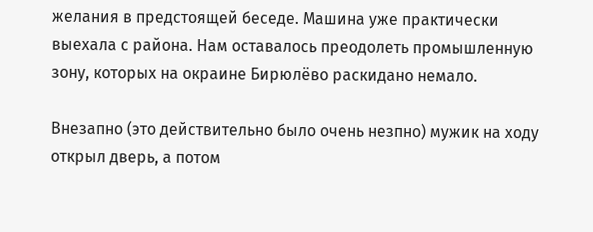желания в предстоящей беседе. Машина уже практически выехала с района. Нам оставалось преодолеть промышленную зону, которых на окраине Бирюлёво раскидано немало.

Внезапно (это действительно было очень незпно) мужик на ходу открыл дверь, а потом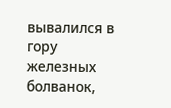вывалился в гору железных болванок,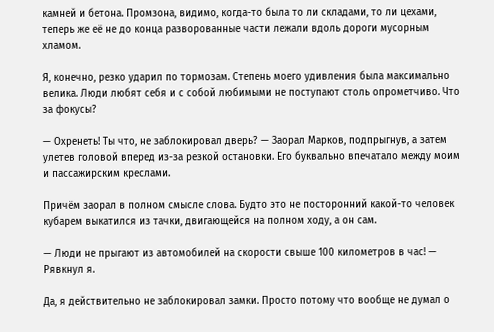камней и бетона. Промзона, видимо, когда-то была то ли складами, то ли цехами, теперь же её не до конца разворованные части лежали вдоль дороги мусорным хламом.

Я, конечно, резко ударил по тормозам. Степень моего удивления была максимально велика. Люди любят себя и с собой любимыми не поступают столь опрометчиво. Что за фокусы?

— Охренеть! Ты что, не заблокировал дверь? — Заорал Марков, подпрыгнув, а затем улетев головой вперед из-за резкой остановки. Его буквально впечатало между моим и пассажирским креслами.

Причём заорал в полном смысле слова. Будто это не посторонний какой-то человек кубарем выкатился из тачки, двигающейся на полном ходу, а он сам.

— Люди не прыгают из автомобилей на скорости свыше 100 километров в час! — Рявкнул я.

Да, я действительно не заблокировал замки. Просто потому что вообще не думал о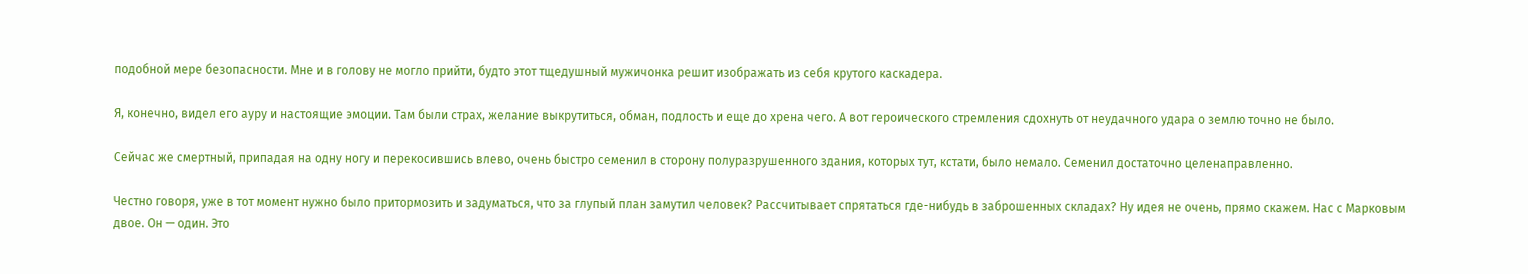подобной мере безопасности. Мне и в голову не могло прийти, будто этот тщедушный мужичонка решит изображать из себя крутого каскадера.

Я, конечно, видел его ауру и настоящие эмоции. Там были страх, желание выкрутиться, обман, подлость и еще до хрена чего. А вот героического стремления сдохнуть от неудачного удара о землю точно не было.

Сейчас же смертный, припадая на одну ногу и перекосившись влево, очень быстро семенил в сторону полуразрушенного здания, которых тут, кстати, было немало. Семенил достаточно целенаправленно.

Честно говоря, уже в тот момент нужно было притормозить и задуматься, что за глупый план замутил человек? Рассчитывает спрятаться где-нибудь в заброшенных складах? Ну идея не очень, прямо скажем. Нас с Марковым двое. Он — один. Это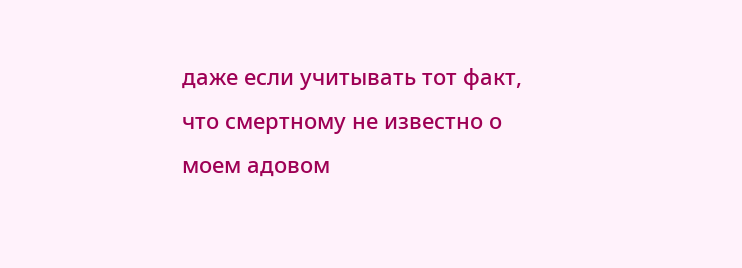даже если учитывать тот факт, что смертному не известно о моем адовом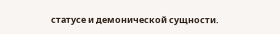статусе и демонической сущности.